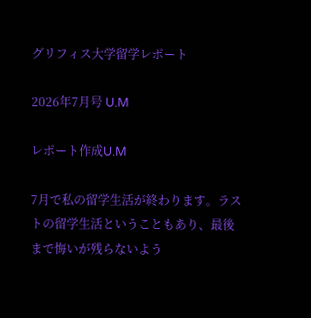グリフィス大学留学レポート

2026年7月号 U.M

レポート作成U.M

7月で私の留学生活が終わります。ラストの留学生活ということもあり、最後まで悔いが残らないよう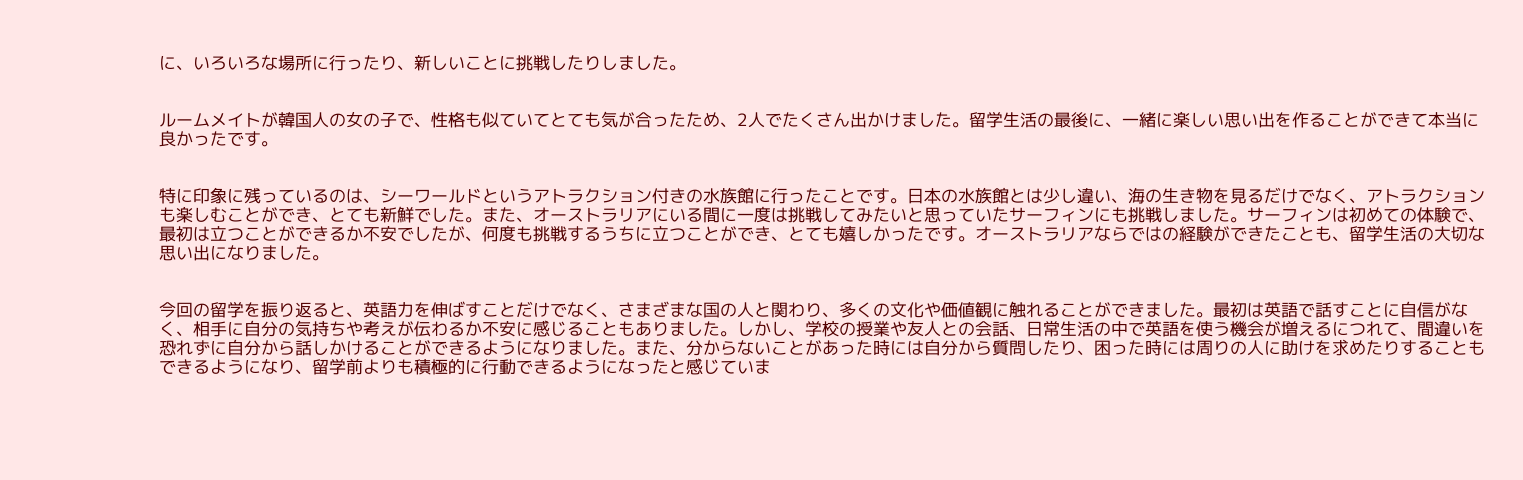に、いろいろな場所に行ったり、新しいことに挑戦したりしました。


ルームメイトが韓国人の女の子で、性格も似ていてとても気が合ったため、2人でたくさん出かけました。留学生活の最後に、一緒に楽しい思い出を作ることができて本当に良かったです。


特に印象に残っているのは、シーワールドというアトラクション付きの水族館に行ったことです。日本の水族館とは少し違い、海の生き物を見るだけでなく、アトラクションも楽しむことができ、とても新鮮でした。また、オーストラリアにいる間に一度は挑戦してみたいと思っていたサーフィンにも挑戦しました。サーフィンは初めての体験で、最初は立つことができるか不安でしたが、何度も挑戦するうちに立つことができ、とても嬉しかったです。オーストラリアならではの経験ができたことも、留学生活の大切な思い出になりました。


今回の留学を振り返ると、英語力を伸ばすことだけでなく、さまざまな国の人と関わり、多くの文化や価値観に触れることができました。最初は英語で話すことに自信がなく、相手に自分の気持ちや考えが伝わるか不安に感じることもありました。しかし、学校の授業や友人との会話、日常生活の中で英語を使う機会が増えるにつれて、間違いを恐れずに自分から話しかけることができるようになりました。また、分からないことがあった時には自分から質問したり、困った時には周りの人に助けを求めたりすることもできるようになり、留学前よりも積極的に行動できるようになったと感じていま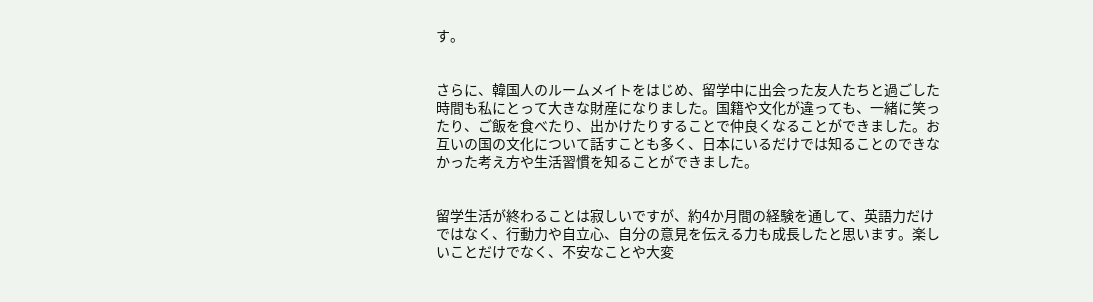す。


さらに、韓国人のルームメイトをはじめ、留学中に出会った友人たちと過ごした時間も私にとって大きな財産になりました。国籍や文化が違っても、一緒に笑ったり、ご飯を食べたり、出かけたりすることで仲良くなることができました。お互いの国の文化について話すことも多く、日本にいるだけでは知ることのできなかった考え方や生活習慣を知ることができました。


留学生活が終わることは寂しいですが、約4か月間の経験を通して、英語力だけではなく、行動力や自立心、自分の意見を伝える力も成長したと思います。楽しいことだけでなく、不安なことや大変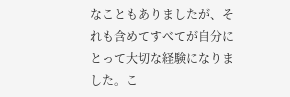なこともありましたが、それも含めてすべてが自分にとって大切な経験になりました。こ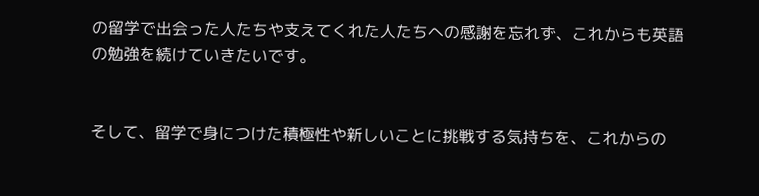の留学で出会った人たちや支えてくれた人たちへの感謝を忘れず、これからも英語の勉強を続けていきたいです。


そして、留学で身につけた積極性や新しいことに挑戦する気持ちを、これからの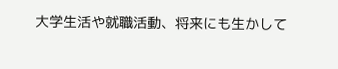大学生活や就職活動、将来にも生かして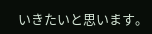いきたいと思います。